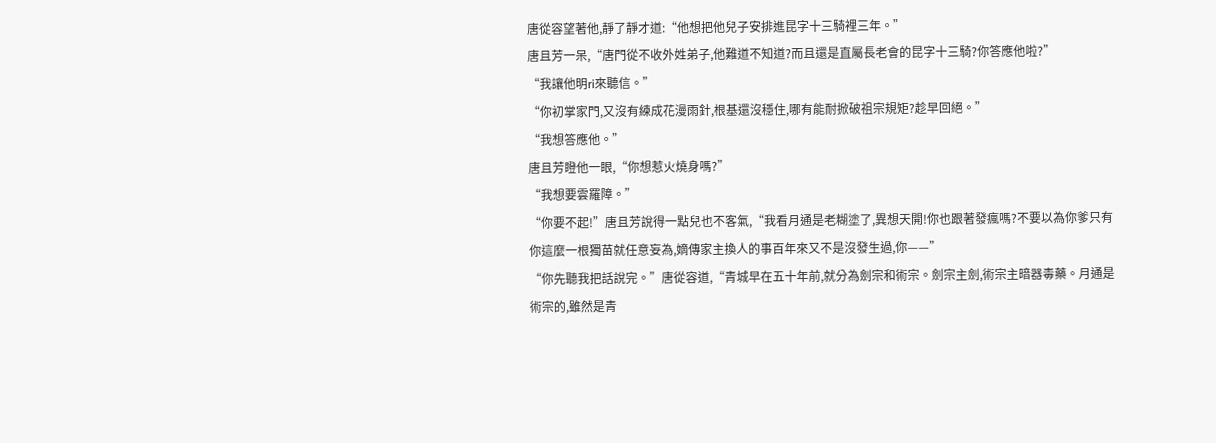唐從容望著他,靜了靜才道:“他想把他兒子安排進昆字十三騎裡三年。”
唐且芳一呆,“唐門從不收外姓弟子,他難道不知道?而且還是直屬長老會的昆字十三騎?你答應他啦?”
“我讓他明ri來聽信。”
“你初掌家門,又沒有練成花漫雨針,根基還沒穩住,哪有能耐掀破祖宗規矩?趁早回絕。”
“我想答應他。”
唐且芳瞪他一眼,“你想惹火燒身嗎?”
“我想要雲羅障。”
“你要不起!”唐且芳說得一點兒也不客氣,“我看月通是老糊塗了,異想天開!你也跟著發瘋嗎?不要以為你爹只有你這麼一根獨苗就任意妄為,嫡傳家主換人的事百年來又不是沒發生過,你——”
“你先聽我把話說完。”唐從容道,“青城早在五十年前,就分為劍宗和術宗。劍宗主劍,術宗主暗器毒藥。月通是術宗的,雖然是青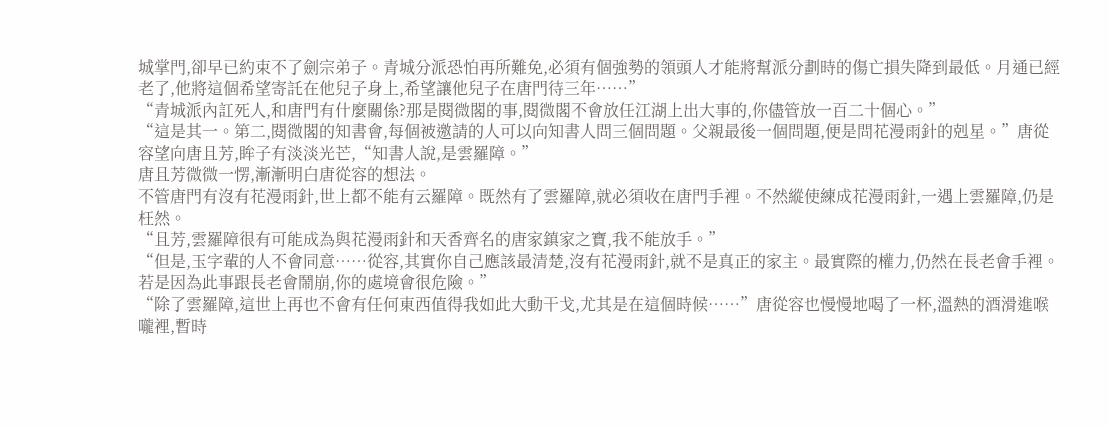城掌門,卻早已約束不了劍宗弟子。青城分派恐怕再所難免,必須有個強勢的領頭人才能將幫派分劃時的傷亡損失降到最低。月通已經老了,他將這個希望寄託在他兒子身上,希望讓他兒子在唐門待三年……”
“青城派內訌死人,和唐門有什麼關係?那是閱微閣的事,閱微閣不會放任江湖上出大事的,你儘管放一百二十個心。”
“這是其一。第二,閱微閣的知書會,每個被邀請的人可以向知書人問三個問題。父親最後一個問題,便是問花漫雨針的剋星。”唐從容望向唐且芳,眸子有淡淡光芒,“知書人說,是雲羅障。”
唐且芳微微一愣,漸漸明白唐從容的想法。
不管唐門有沒有花漫雨針,世上都不能有云羅障。既然有了雲羅障,就必須收在唐門手裡。不然縱使練成花漫雨針,一遇上雲羅障,仍是枉然。
“且芳,雲羅障很有可能成為與花漫雨針和天香齊名的唐家鎮家之寶,我不能放手。”
“但是,玉字輩的人不會同意……從容,其實你自己應該最清楚,沒有花漫雨針,就不是真正的家主。最實際的權力,仍然在長老會手裡。若是因為此事跟長老會鬧崩,你的處境會很危險。”
“除了雲羅障,這世上再也不會有任何東西值得我如此大動干戈,尤其是在這個時候……”唐從容也慢慢地喝了一杯,溫熱的酒滑進喉嚨裡,暫時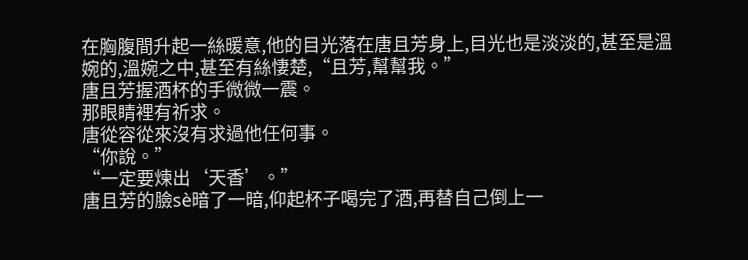在胸腹間升起一絲暖意,他的目光落在唐且芳身上,目光也是淡淡的,甚至是溫婉的,溫婉之中,甚至有絲悽楚,“且芳,幫幫我。”
唐且芳握酒杯的手微微一震。
那眼睛裡有祈求。
唐從容從來沒有求過他任何事。
“你說。”
“一定要煉出‘天香’。”
唐且芳的臉sè暗了一暗,仰起杯子喝完了酒,再替自己倒上一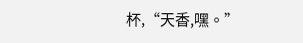杯,“天香,嘿。”